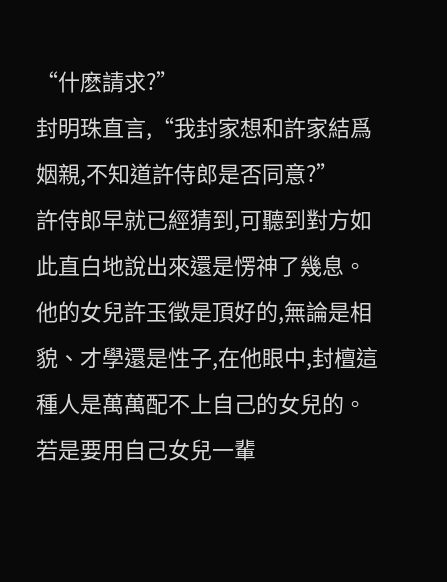“什麽請求?”
封明珠直言,“我封家想和許家結爲姻親,不知道許侍郎是否同意?”
許侍郎早就已經猜到,可聽到對方如此直白地說出來還是愣神了幾息。
他的女兒許玉徵是頂好的,無論是相貌、才學還是性子,在他眼中,封檀這種人是萬萬配不上自己的女兒的。
若是要用自己女兒一輩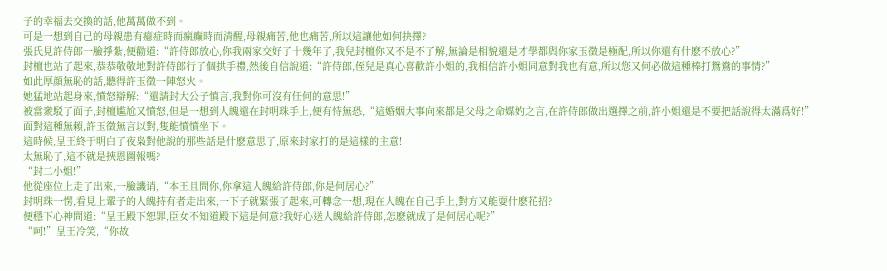子的幸福去交換的話,他萬萬做不到。
可是一想到自己的母親患有癔症時而瘋癫時而清醒,母親痛苦,他也痛苦,所以這讓他如何抉擇?
張氏見許侍郎一臉掙紮,便勸道:“許侍郎放心,你我兩家交好了十幾年了,我兒封檀你又不是不了解,無論是相貌還是才學都與你家玉徵是極配,所以你還有什麽不放心?”
封檀也站了起來,恭恭敬敬地對許侍郎行了個拱手禮,然後自信說道:“許侍郎,侄兒是真心喜歡許小姐的,我相信許小姐同意對我也有意,所以您又何必做這種棒打鴛鴦的事情?”
如此厚顔無恥的話,聽得許玉徵一陣怒火。
她猛地站起身來,憤怒辯解:“還請封大公子慎言,我對你可沒有任何的意思!”
被當衆駁了面子,封檀尴尬又憤怒,但是一想到人魄還在封明珠手上,便有恃無恐,“這婚姻大事向來都是父母之命媒妁之言,在許侍郎做出選擇之前,許小姐還是不要把話說得太滿爲好!”
面對這種無賴,許玉徵無言以對,隻能憤憤坐下。
這時候,呈王終于明白了夜枭對他說的那些話是什麽意思了,原來封家打的是這樣的主意!
太無恥了,這不就是挾恩圖報嗎?
“封二小姐!”
他從座位上走了出來,一臉譏诮,“本王且問你,你拿這人魄給許侍郎,你是何居心?”
封明珠一愣,看見上輩子的人魄持有者走出來,一下子就緊張了起來,可轉念一想,現在人魄在自己手上,對方又能耍什麽花招?
便穩下心神問道:“呈王殿下恕罪,臣女不知道殿下這是何意?我好心送人魄給許侍郎,怎麽就成了是何居心呢?”
“呵!”呈王冷笑,“你故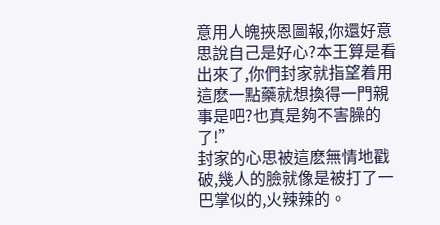意用人魄挾恩圖報,你還好意思說自己是好心?本王算是看出來了,你們封家就指望着用這麽一點藥就想換得一門親事是吧?也真是夠不害臊的了!”
封家的心思被這麽無情地戳破,幾人的臉就像是被打了一巴掌似的,火辣辣的。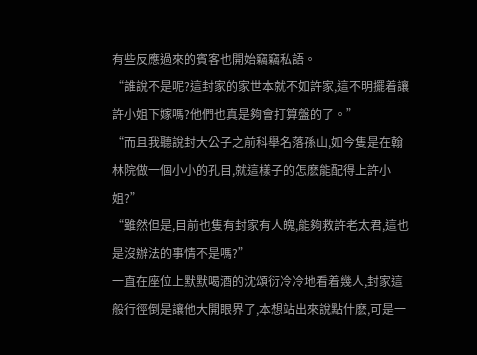有些反應過來的賓客也開始竊竊私語。
“誰說不是呢?這封家的家世本就不如許家,這不明擺着讓許小姐下嫁嗎?他們也真是夠會打算盤的了。”
“而且我聽說封大公子之前科舉名落孫山,如今隻是在翰林院做一個小小的孔目,就這樣子的怎麽能配得上許小姐?”
“雖然但是,目前也隻有封家有人魄,能夠救許老太君,這也是沒辦法的事情不是嗎?”
一直在座位上默默喝酒的沈頌衍冷冷地看着幾人,封家這般行徑倒是讓他大開眼界了,本想站出來說點什麽,可是一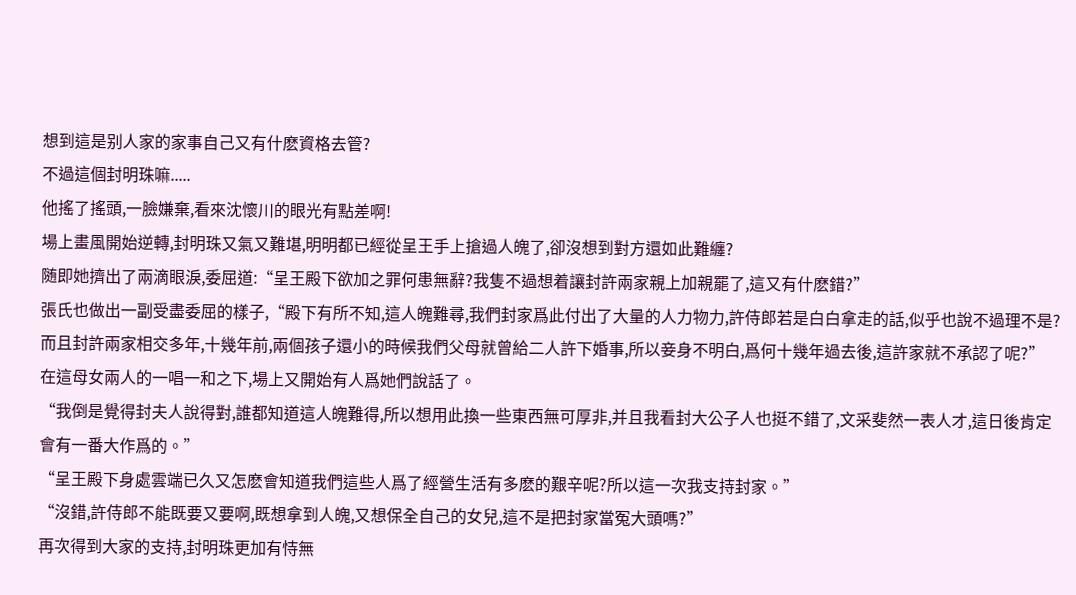想到這是别人家的家事自己又有什麽資格去管?
不過這個封明珠嘛.....
他搖了搖頭,一臉嫌棄,看來沈懷川的眼光有點差啊!
場上畫風開始逆轉,封明珠又氣又難堪,明明都已經從呈王手上搶過人魄了,卻沒想到對方還如此難纏?
随即她擠出了兩滴眼淚,委屈道:“呈王殿下欲加之罪何患無辭?我隻不過想着讓封許兩家親上加親罷了,這又有什麽錯?”
張氏也做出一副受盡委屈的樣子,“殿下有所不知,這人魄難尋,我們封家爲此付出了大量的人力物力,許侍郎若是白白拿走的話,似乎也說不過理不是?而且封許兩家相交多年,十幾年前,兩個孩子還小的時候我們父母就曾給二人許下婚事,所以妾身不明白,爲何十幾年過去後,這許家就不承認了呢?”
在這母女兩人的一唱一和之下,場上又開始有人爲她們說話了。
“我倒是覺得封夫人說得對,誰都知道這人魄難得,所以想用此換一些東西無可厚非,并且我看封大公子人也挺不錯了,文采斐然一表人才,這日後肯定會有一番大作爲的。”
“呈王殿下身處雲端已久又怎麽會知道我們這些人爲了經營生活有多麽的艱辛呢?所以這一次我支持封家。”
“沒錯,許侍郎不能既要又要啊,既想拿到人魄,又想保全自己的女兒,這不是把封家當冤大頭嗎?”
再次得到大家的支持,封明珠更加有恃無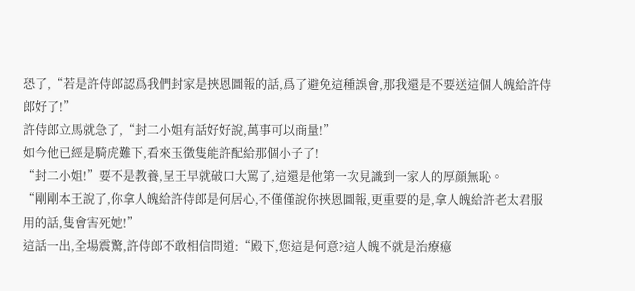恐了,“若是許侍郎認爲我們封家是挾恩圖報的話,爲了避免這種誤會,那我還是不要送這個人魄給許侍郎好了!”
許侍郎立馬就急了,“封二小姐有話好好說,萬事可以商量!”
如今他已經是騎虎難下,看來玉徵隻能許配給那個小子了!
“封二小姐!”要不是教養,呈王早就破口大罵了,這還是他第一次見識到一家人的厚顔無恥。
“剛剛本王說了,你拿人魄給許侍郎是何居心,不僅僅說你挾恩圖報,更重要的是,拿人魄給許老太君服用的話,隻會害死她!”
這話一出,全場震驚,許侍郎不敢相信問道:“殿下,您這是何意?這人魄不就是治療癔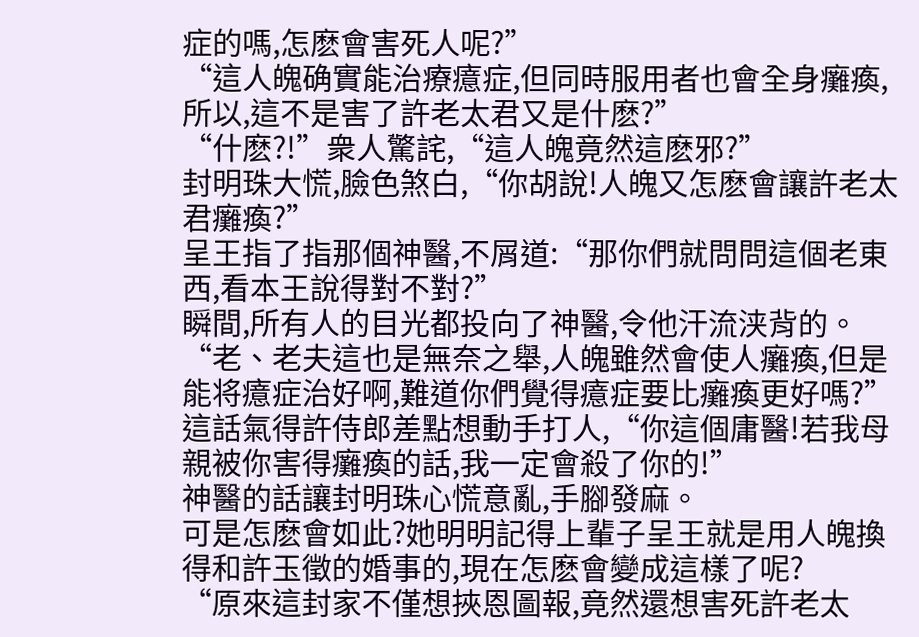症的嗎,怎麽會害死人呢?”
“這人魄确實能治療癔症,但同時服用者也會全身癱瘓,所以,這不是害了許老太君又是什麽?”
“什麽?!”衆人驚詫,“這人魄竟然這麽邪?”
封明珠大慌,臉色煞白,“你胡說!人魄又怎麽會讓許老太君癱瘓?”
呈王指了指那個神醫,不屑道:“那你們就問問這個老東西,看本王說得對不對?”
瞬間,所有人的目光都投向了神醫,令他汗流浃背的。
“老、老夫這也是無奈之舉,人魄雖然會使人癱瘓,但是能将癔症治好啊,難道你們覺得癔症要比癱瘓更好嗎?”
這話氣得許侍郎差點想動手打人,“你這個庸醫!若我母親被你害得癱瘓的話,我一定會殺了你的!”
神醫的話讓封明珠心慌意亂,手腳發麻。
可是怎麽會如此?她明明記得上輩子呈王就是用人魄換得和許玉徵的婚事的,現在怎麽會變成這樣了呢?
“原來這封家不僅想挾恩圖報,竟然還想害死許老太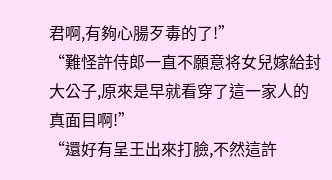君啊,有夠心腸歹毒的了!”
“難怪許侍郎一直不願意将女兒嫁給封大公子,原來是早就看穿了這一家人的真面目啊!”
“還好有呈王出來打臉,不然這許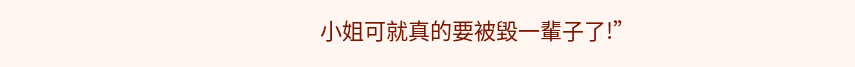小姐可就真的要被毀一輩子了!”